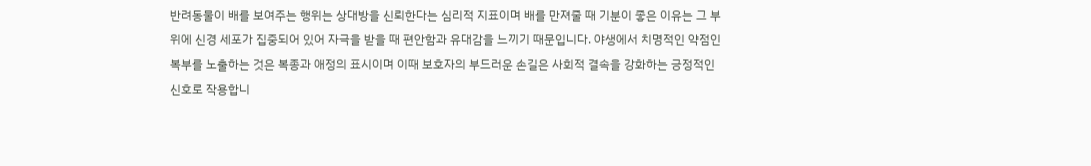반려동물이 배를 보여주는 행위는 상대방을 신뢰한다는 심리적 지표이며 배를 만져줄 때 기분이 좋은 이유는 그 부위에 신경 세포가 집중되어 있어 자극을 받을 때 편안함과 유대감을 느끼기 때문입니다. 야생에서 치명적인 약점인 복부를 노출하는 것은 복종과 애정의 표시이며 이때 보호자의 부드러운 손길은 사회적 결속을 강화하는 긍정적인 신호로 작용합니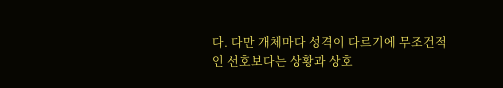다. 다만 개체마다 성격이 다르기에 무조건적인 선호보다는 상황과 상호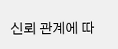신뢰 관계에 따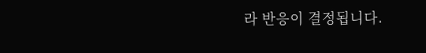라 반응이 결정됩니다.